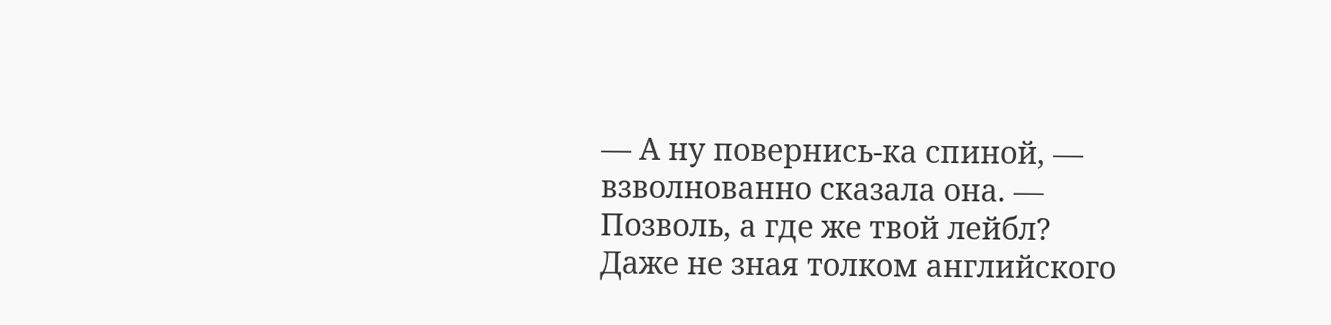— А ну повернись-ка спиной, — взволнованно сказала она. — Позволь, а где же твой лейбл?
Даже не зная толком английского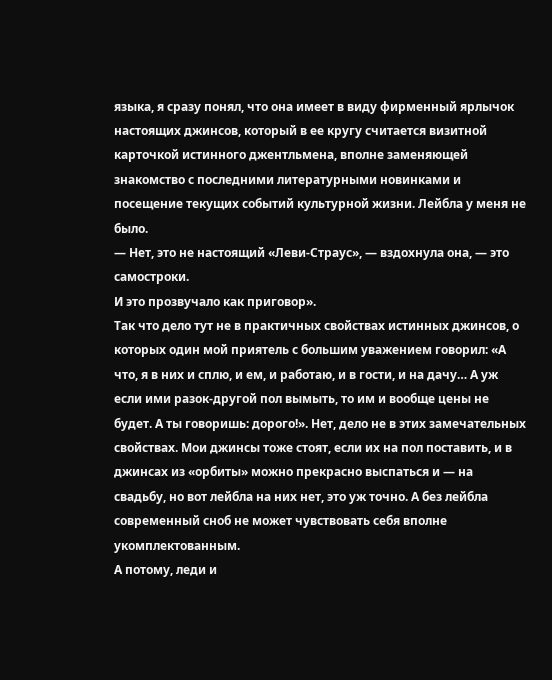языка, я сразу понял, что она имеет в виду фирменный ярлычок настоящих джинсов, который в ее кругу считается визитной карточкой истинного джентльмена, вполне заменяющей знакомство с последними литературными новинками и посещение текущих событий культурной жизни. Лейбла у меня не было.
— Нет, это не настоящий «Леви-Страус», — вздохнула она, — это самостроки.
И это прозвучало как приговор».
Так что дело тут не в практичных свойствах истинных джинсов, о которых один мой приятель с большим уважением говорил: «А что, я в них и сплю, и ем, и работаю, и в гости, и на дачу… А уж если ими разок-другой пол вымыть, то им и вообще цены не будет. А ты говоришь: дорого!». Нет, дело не в этих замечательных свойствах. Мои джинсы тоже стоят, если их на пол поставить, и в джинсах из «орбиты» можно прекрасно выспаться и — на свадьбу, но вот лейбла на них нет, это уж точно. А без лейбла современный сноб не может чувствовать себя вполне укомплектованным.
А потому, леди и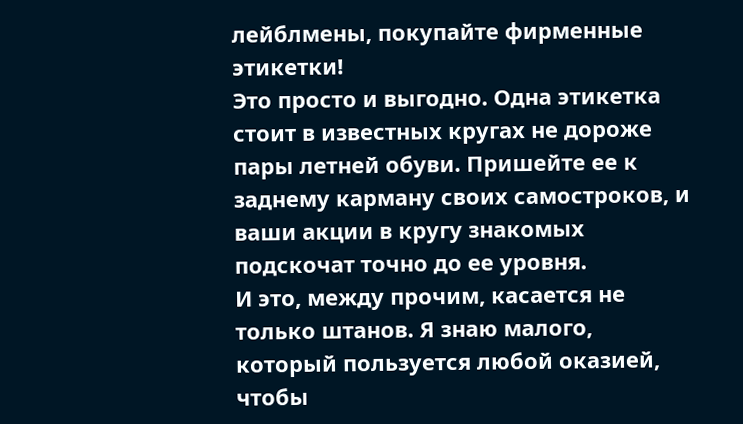лейблмены, покупайте фирменные этикетки!
Это просто и выгодно. Одна этикетка стоит в известных кругах не дороже пары летней обуви. Пришейте ее к заднему карману своих самостроков, и ваши акции в кругу знакомых подскочат точно до ее уровня.
И это, между прочим, касается не только штанов. Я знаю малого, который пользуется любой оказией, чтобы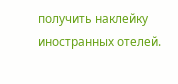получить наклейку иностранных отелей.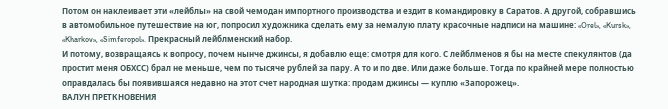Потом он наклеивает эти «лейблы» на свой чемодан импортного производства и ездит в командировку в Саратов. А другой, собравшись в автомобильное путешествие на юг, попросил художника сделать ему за немалую плату красочные надписи на машине: «Orel», «Kursk», «Kharkov», «Simferopol». Прекрасный лейблменский набор.
И потому, возвращаясь к вопросу, почем нынче джинсы, я добавлю еще: смотря для кого. С лейблменов я бы на месте спекулянтов (да простит меня ОБХСС) брал не меньше, чем по тысяче рублей за пару. А то и по две. Или даже больше. Тогда по крайней мере полностью оправдалась бы появившаяся недавно на этот счет народная шутка: продам джинсы — куплю «Запорожец».
ВАЛУН ПРЕТКНОВЕНИЯ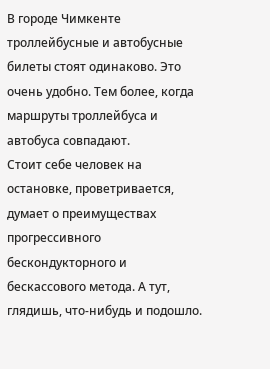В городе Чимкенте троллейбусные и автобусные билеты стоят одинаково. Это очень удобно. Тем более, когда маршруты троллейбуса и автобуса совпадают.
Стоит себе человек на остановке, проветривается, думает о преимуществах прогрессивного бескондукторного и бескассового метода. А тут, глядишь, что-нибудь и подошло.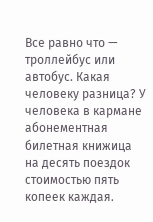Все равно что — троллейбус или автобус. Какая человеку разница? У человека в кармане абонементная билетная книжица на десять поездок стоимостью пять копеек каждая.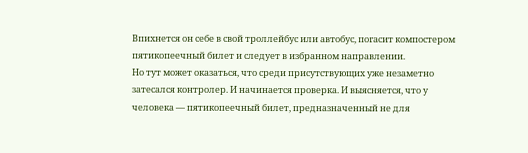Впихнется он себе в свой троллейбус или автобус, погасит компостером пятикопеечный билет и следует в избранном направлении.
Но тут может оказаться, что среди присутствующих уже незаметно затесался контролер. И начинается проверка. И выясняется, что у человека — пятикопеечный билет, предназначенный не для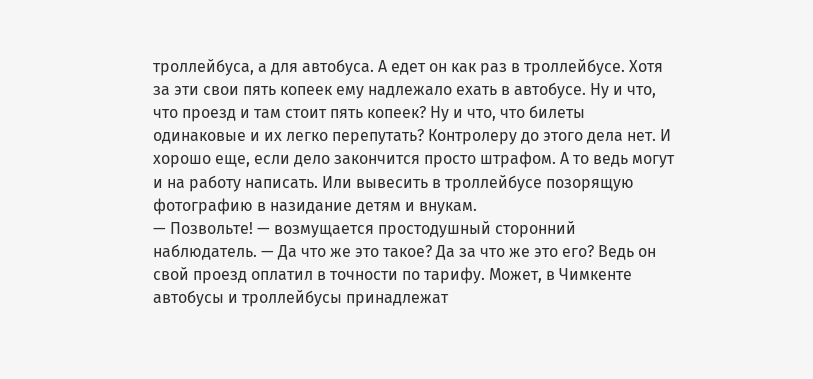троллейбуса, а для автобуса. А едет он как раз в троллейбусе. Хотя за эти свои пять копеек ему надлежало ехать в автобусе. Ну и что, что проезд и там стоит пять копеек? Ну и что, что билеты одинаковые и их легко перепутать? Контролеру до этого дела нет. И хорошо еще, если дело закончится просто штрафом. А то ведь могут и на работу написать. Или вывесить в троллейбусе позорящую фотографию в назидание детям и внукам.
— Позвольте! — возмущается простодушный сторонний наблюдатель. — Да что же это такое? Да за что же это его? Ведь он свой проезд оплатил в точности по тарифу. Может, в Чимкенте автобусы и троллейбусы принадлежат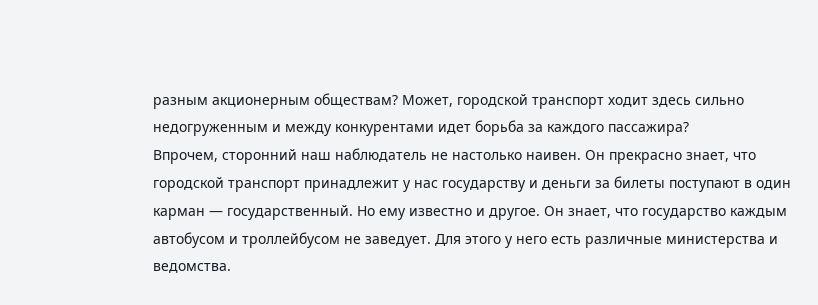разным акционерным обществам? Может, городской транспорт ходит здесь сильно недогруженным и между конкурентами идет борьба за каждого пассажира?
Впрочем, сторонний наш наблюдатель не настолько наивен. Он прекрасно знает, что городской транспорт принадлежит у нас государству и деньги за билеты поступают в один карман — государственный. Но ему известно и другое. Он знает, что государство каждым автобусом и троллейбусом не заведует. Для этого у него есть различные министерства и ведомства.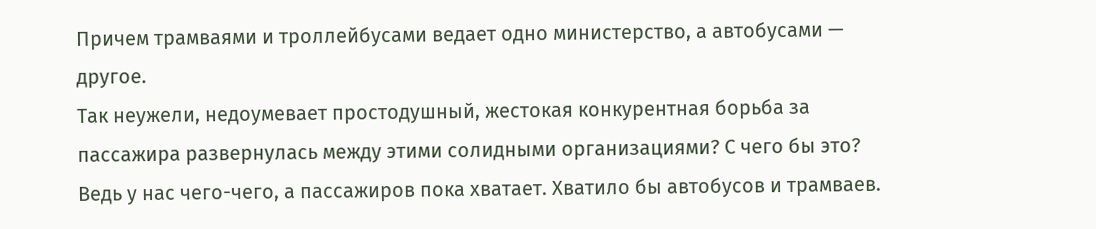Причем трамваями и троллейбусами ведает одно министерство, а автобусами — другое.
Так неужели, недоумевает простодушный, жестокая конкурентная борьба за пассажира развернулась между этими солидными организациями? С чего бы это? Ведь у нас чего-чего, а пассажиров пока хватает. Хватило бы автобусов и трамваев.